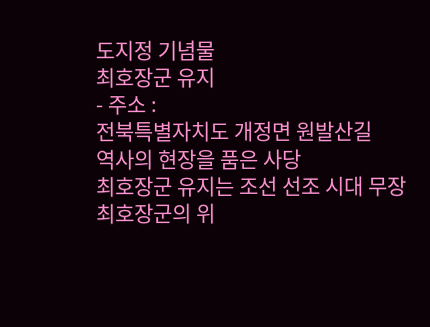도지정 기념물
최호장군 유지
- 주소 :
전북특별자치도 개정면 원발산길
역사의 현장을 품은 사당
최호장군 유지는 조선 선조 시대 무장 최호장군의 위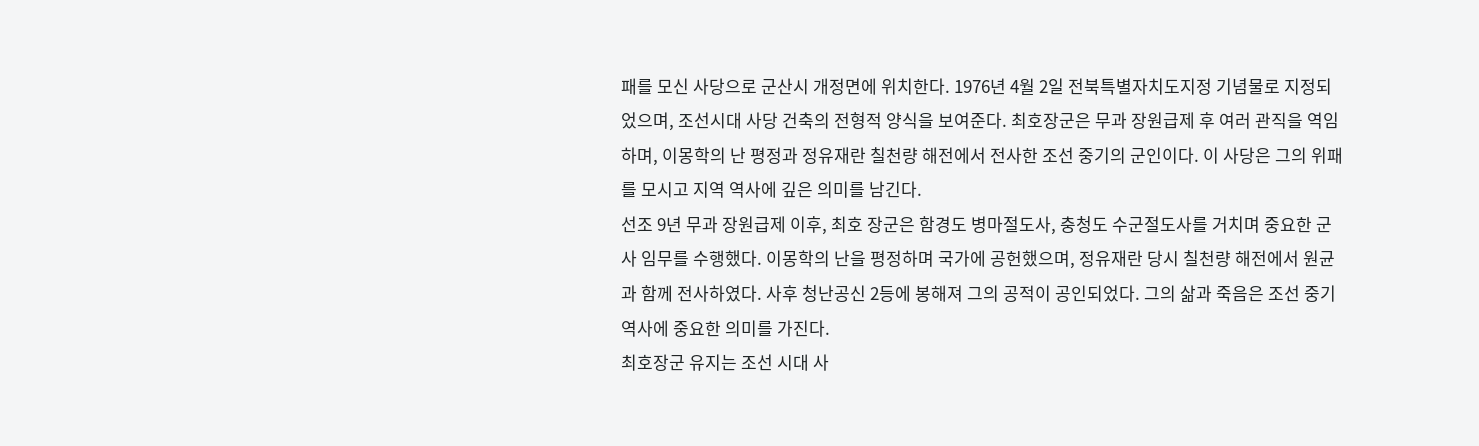패를 모신 사당으로 군산시 개정면에 위치한다. 1976년 4월 2일 전북특별자치도지정 기념물로 지정되었으며, 조선시대 사당 건축의 전형적 양식을 보여준다. 최호장군은 무과 장원급제 후 여러 관직을 역임하며, 이몽학의 난 평정과 정유재란 칠천량 해전에서 전사한 조선 중기의 군인이다. 이 사당은 그의 위패를 모시고 지역 역사에 깊은 의미를 남긴다.
선조 9년 무과 장원급제 이후, 최호 장군은 함경도 병마절도사, 충청도 수군절도사를 거치며 중요한 군사 임무를 수행했다. 이몽학의 난을 평정하며 국가에 공헌했으며, 정유재란 당시 칠천량 해전에서 원균과 함께 전사하였다. 사후 청난공신 2등에 봉해져 그의 공적이 공인되었다. 그의 삶과 죽음은 조선 중기 역사에 중요한 의미를 가진다.
최호장군 유지는 조선 시대 사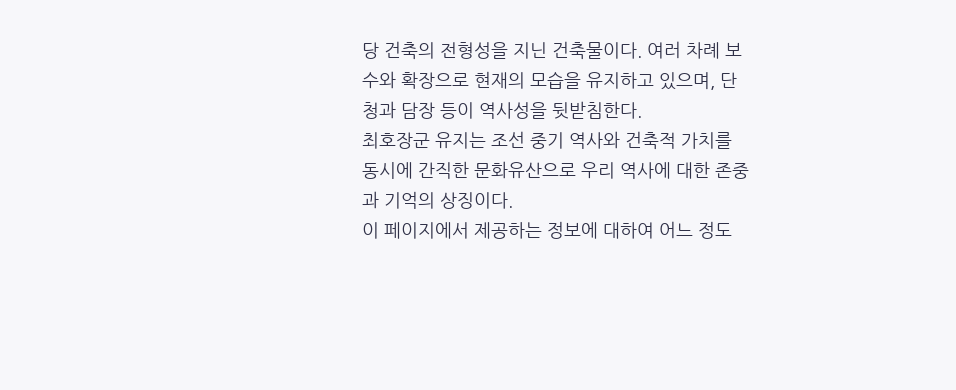당 건축의 전형성을 지닌 건축물이다. 여러 차례 보수와 확장으로 현재의 모습을 유지하고 있으며, 단청과 담장 등이 역사성을 뒷받침한다.
최호장군 유지는 조선 중기 역사와 건축적 가치를 동시에 간직한 문화유산으로 우리 역사에 대한 존중과 기억의 상징이다.
이 페이지에서 제공하는 정보에 대하여 어느 정도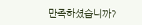만족하셨습니까?